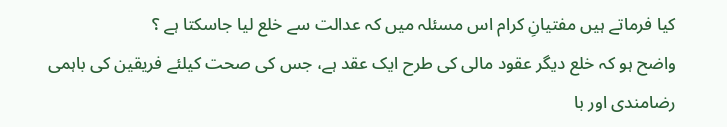کیا فرماتے ہیں مفتیانِ کرام اس مسئلہ میں کہ عدالت سے خلع لیا جاسکتا ہے ؟
واضح ہو کہ خلع دیگر عقود مالی کی طرح ایک عقد ہے، جس کی صحت کیلئے فریقین کی باہمی رضامندی اور با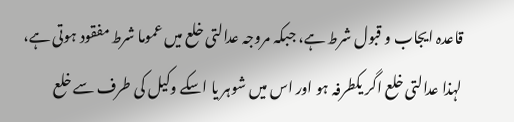قاعدہ ایجاب و قبول شرط ہے، جبکہ مروجہ عدالتی خلع میں عموما شرط مفقود ہوتی ہے، لہذا عدالتی خلع اگر یکطرفہ ہو اور اس میں شوہر یا اسکے وکیل کی طرف سے خلع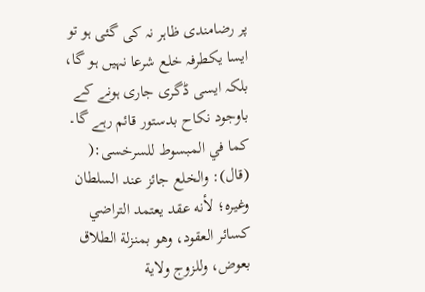پر رضامندی ظاہر نہ کی گئی ہو تو ایسا یکطرفہ خلع شرعا نہیں ہو گا، بلکہ ایسی ڈگری جاری ہونے کے باوجود نکاح بدستور قائم رہے گا۔
كما في المبسوط للسرخسی:( (قال): والخلع جائز عند السلطان وغيره؛ لأنه عقد يعتمد التراضي كسائر العقود، وهو بمنزلة الطلاق بعوض، وللزوج ولاية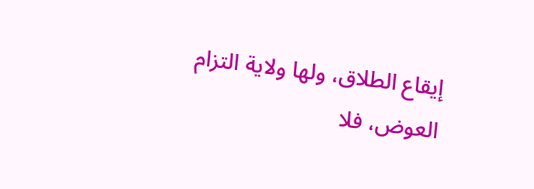إيقاع الطلاق، ولها ولاية التزام العوض، فلا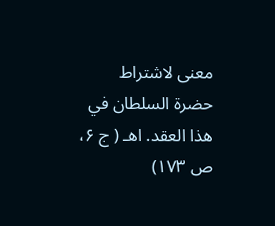معنى لاشتراط حضرة السلطان في هذا العقد. اهـ ( ج ۶، ص ۱۷۳)